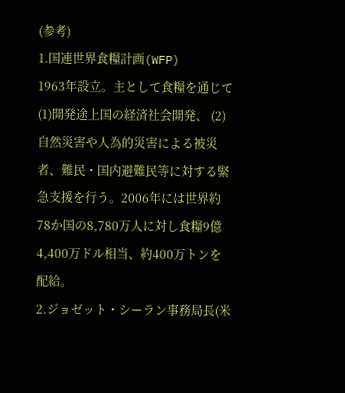(参考)
1.国連世界食糧計画(WFP)
1963年設立。主として食糧を通じて (1)開発途上国の経済社会開発、 (2)自然災害や人為的災害による被災者、難民・国内避難民等に対する緊急支援を行う。2006年には世界約78か国の8,780万人に対し食糧9億4,400万ドル相当、約400万トンを配給。
2.ジョゼット・シーラン事務局長(米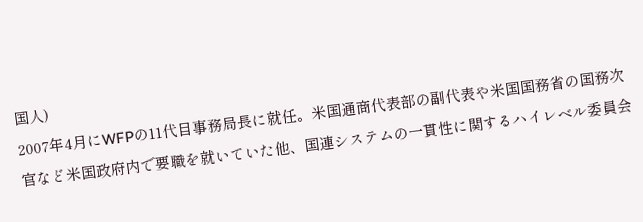国人)
2007年4月にWFPの11代目事務局長に就任。米国通商代表部の副代表や米国国務省の国務次官など米国政府内で要職を就いていた他、国連システムの一貫性に関するハイレベル委員会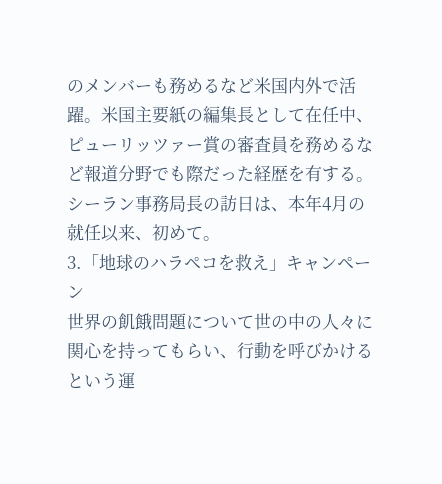のメンバーも務めるなど米国内外で活躍。米国主要紙の編集長として在任中、ピューリッツァー賞の審査員を務めるなど報道分野でも際だった経歴を有する。シーラン事務局長の訪日は、本年4月の就任以来、初めて。
3.「地球のハラペコを救え」キャンペーン
世界の飢餓問題について世の中の人々に関心を持ってもらい、行動を呼びかけるという運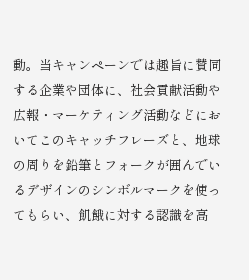動。当キャンペーンでは趣旨に賛同する企業や団体に、社会貢献活動や広報・マーケティング活動などにおいてこのキャッチフレーズと、地球の周りを鉛筆とフォークが囲んでいるデザインのシンボルマークを使ってもらい、飢餓に対する認識を高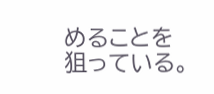めることを狙っている。